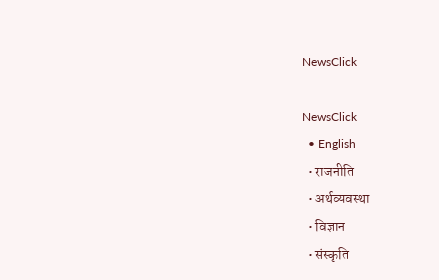NewsClick

NewsClick
  • English
  • राजनीति
  • अर्थव्यवस्था
  • विज्ञान
  • संस्कृति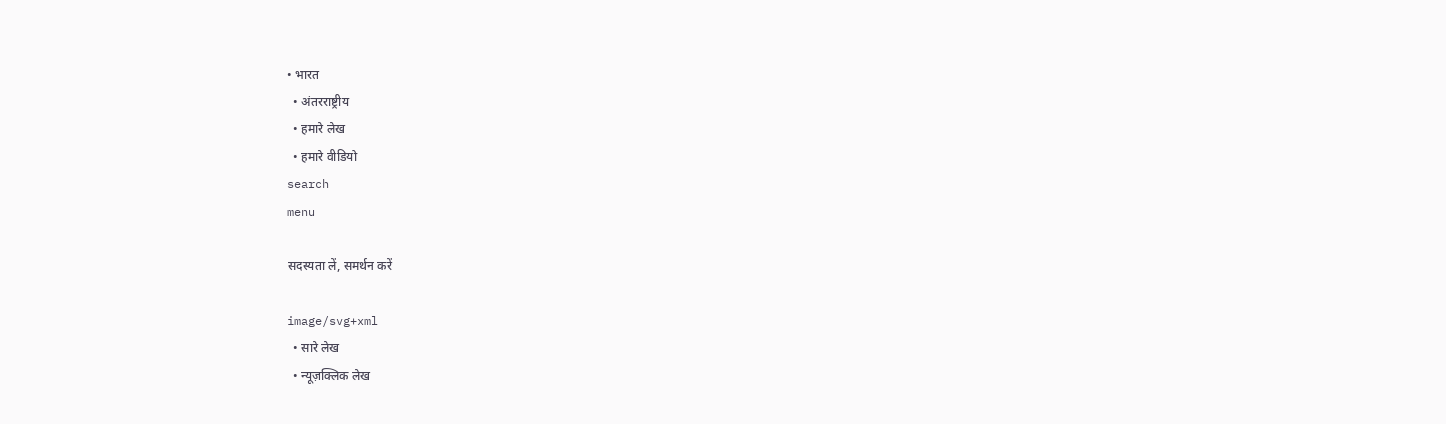• भारत
  • अंतरराष्ट्रीय
  • हमारे लेख
  • हमारे वीडियो
search
menu

सदस्यता लें, समर्थन करें

image/svg+xml
  • सारे लेख
  • न्यूज़क्लिक लेख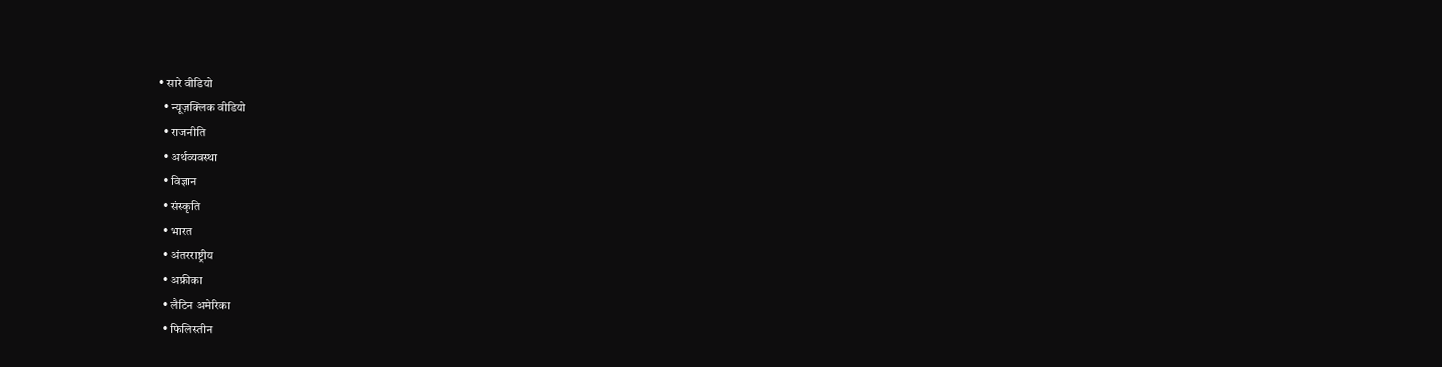• सारे वीडियो
  • न्यूज़क्लिक वीडियो
  • राजनीति
  • अर्थव्यवस्था
  • विज्ञान
  • संस्कृति
  • भारत
  • अंतरराष्ट्रीय
  • अफ्रीका
  • लैटिन अमेरिका
  • फिलिस्तीन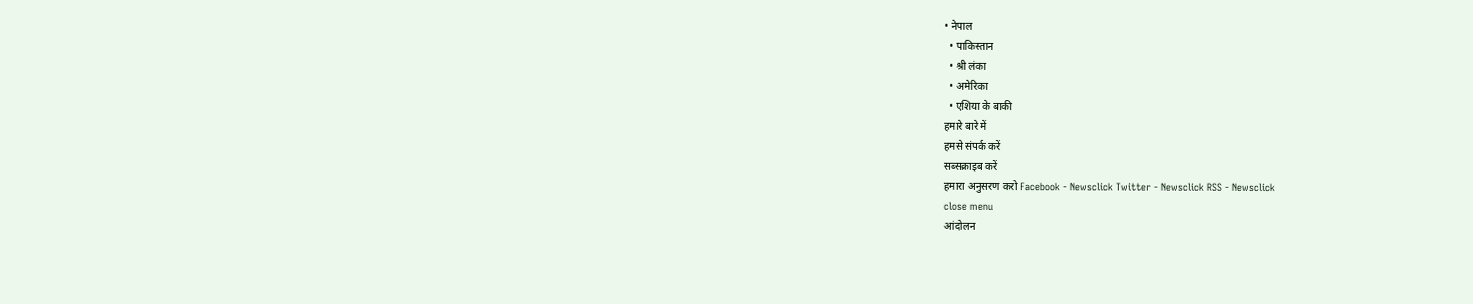• नेपाल
  • पाकिस्तान
  • श्री लंका
  • अमेरिका
  • एशिया के बाकी
हमारे बारे में
हमसे संपर्क करें
सब्सक्राइब करें
हमारा अनुसरण करो Facebook - Newsclick Twitter - Newsclick RSS - Newsclick
close menu
आंदोलन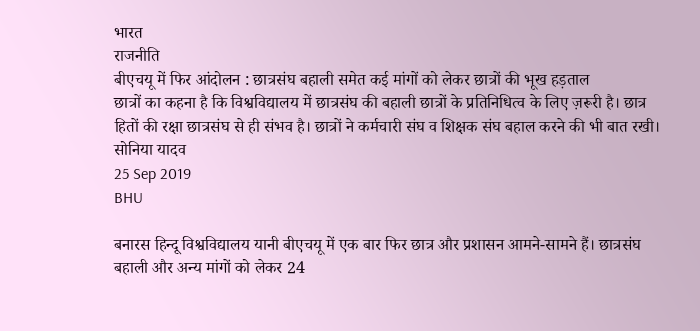भारत
राजनीति
बीएचयू में फिर आंदोलन : छात्रसंघ बहाली समेत कई मांगों को लेकर छात्रों की भूख हड़ताल
छात्रों का कहना है कि विश्वविद्यालय में छात्रसंघ की बहाली छात्रों के प्रतिनिधित्व के लिए ज़रूरी है। छात्र हितों की रक्षा छात्रसंघ से ही संभव है। छात्रों ने कर्मचारी संघ व शिक्षक संघ बहाल करने की भी बात रखी।
सोनिया यादव
25 Sep 2019
BHU

बनारस हिन्दू विश्वविद्यालय यानी बीएचयू में एक बार फिर छात्र और प्रशासन आमने-सामने हैं। छात्रसंघ बहाली और अन्य मांगों को लेकर 24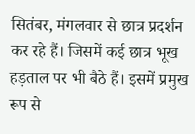सितंबर, मंगलवार से छात्र प्रदर्शन कर रहे हैं। जिसमें कई छात्र भूख हड़ताल पर भी बैठे हैं। इसमें प्रमुख रूप से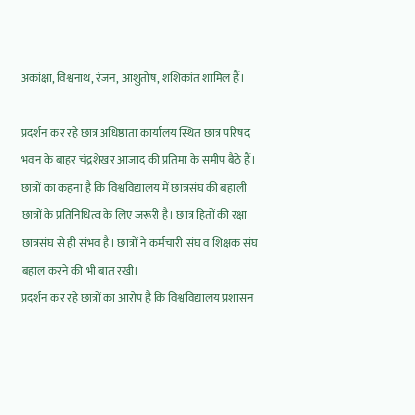अकांक्षा, विश्वनाथ, रंजन, आशुतोष, शशिकांत शामिल हैं।

प्रदर्शन कर रहे छात्र अधिष्ठाता कार्यालय स्थित छात्र परिषद भवन के बाहर चंद्रशेखर आजाद की प्रतिमा के समीप बैठे हैं। छात्रों का कहना है कि विश्वविद्यालय में छात्रसंघ की बहाली छात्रों के प्रतिनिधित्व के लिए जरूरी है। छात्र हितों की रक्षा छात्रसंघ से ही संभव है। छात्रों ने कर्मचारी संघ व शिक्षक संघ बहाल करने की भी बात रखी।
प्रदर्शन कर रहे छात्रों का आरोप है कि विश्वविद्यालय प्रशासन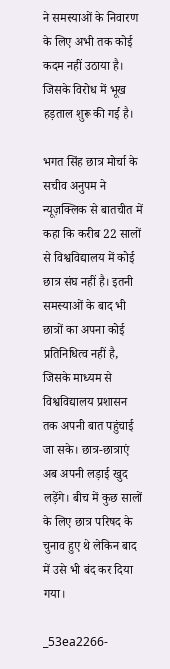ने समस्याओं के निवारण के लिए अभी तक कोई कदम नहीं उठाया है। जिसके विरोध में भूख हड़ताल शुरू की गई है।

भगत सिंह छात्र मोर्चा के सचीव अनुपम ने न्यूज़क्लिक से बातचीत में कहा कि करीब 22 सालों से विश्वविद्यालय में कोई छात्र संघ नहीं है। इतनी समस्याओं के बाद भी छात्रों का अपना कोई प्रतिनिधित्व नहीं है, जिसके माध्यम से विश्वविद्यालय प्रशासन तक अपनी बात पहुंचाई जा सके। छात्र-छात्राएं अब अपनी लड़ाई खुद लड़ेंगे। बीच में कुछ सालों के लिए छात्र परिषद के चुनाव हुए थे लेकिन बाद में उसे भी बंद कर दिया गया।

_53ea2266-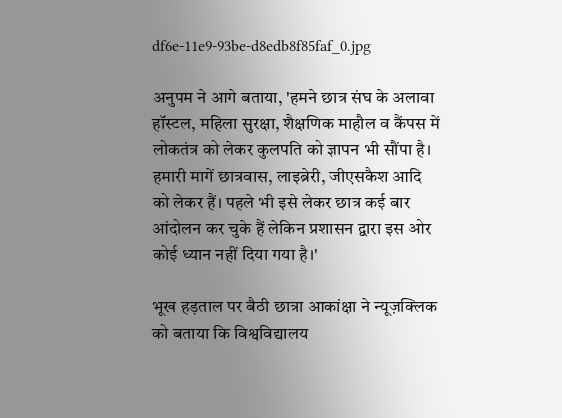df6e-11e9-93be-d8edb8f85faf_0.jpg

अनुपम ने आगे बताया, 'हमने छात्र संघ के अलावा हॉस्टल, महिला सुरक्षा, शैक्षणिक माहौल व कैंपस में लोकतंत्र को लेकर कुलपति को ज्ञापन भी सौंपा है। हमारी मागें छात्रवास, लाइब्रेरी, जीएसकैश आदि को लेकर हैं। पहले भी इसे लेकर छात्र कई बार आंदोलन कर चुके हैं लेकिन प्रशासन द्वारा इस ओर कोई ध्यान नहीं दिया गया है।'

भूख हड़ताल पर बैठी छात्रा आकांक्षा ने न्यूज़क्लिक को बताया कि विश्वविद्यालय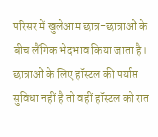परिसर में खुलेआम छात्र-छात्राओं के बीच लैंगिक भेदभाव किया जाता है। छात्राओं के लिए हॉस्टल की पर्याप्त सुविधा नहीं है तो वहीं हॉस्टल को रात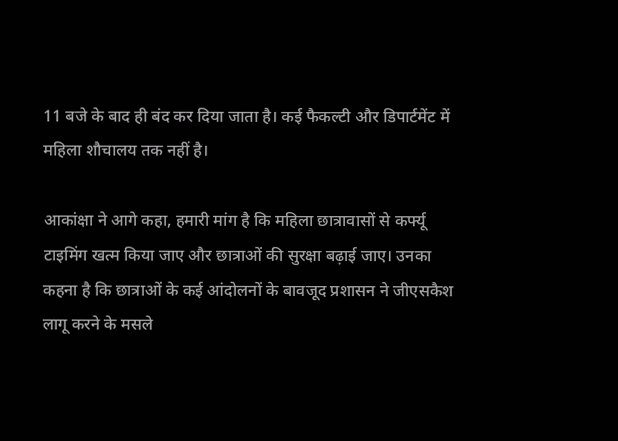11 बजे के बाद ही बंद कर दिया जाता है। कई फैकल्टी और डिपार्टमेंट में महिला शौचालय तक नहीं है।

आकांक्षा ने आगे कहा, हमारी मांग है कि महिला छात्रावासों से कर्फ्यू टाइमिंग खत्म किया जाए और छात्राओं की सुरक्षा बढ़ाई जाए। उनका कहना है कि छात्राओं के कई आंदोलनों के बावजूद प्रशासन ने जीएसकैश लागू करने के मसले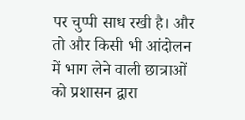पर चुप्पी साध रखी है। और तो और किसी भी आंदोलन में भाग लेने वाली छात्राओं को प्रशासन द्वारा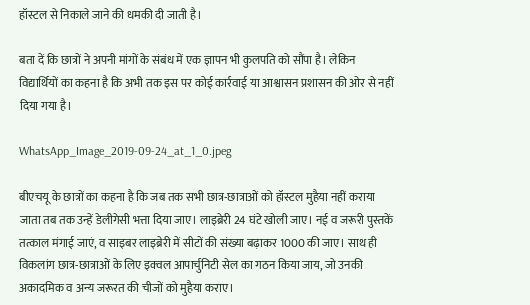हॉस्टल से निकाले जाने की धमकी दी जाती है।

बता दें कि छात्रों ने अपनी मांगों के संबंध में एक ज्ञापन भी कुलपति को सौंपा है। लेकिन विद्यार्थियों का कहना है कि अभी तक इस पर कोई कार्रवाई या आश्वासन प्रशासन की ओर से नहीं दिया गया है।

WhatsApp_Image_2019-09-24_at_1_0.jpeg

बीएचयू के छात्रों का कहना है कि जब तक सभी छात्र-छात्राओं को हॉस्टल मुहैया नहीं कराया जाता तब तक उन्हें डेलीगेसी भत्ता दिया जाए। लाइब्रेरी 24 घंटे खोली जाए। नई व जरूरी पुस्तकें तत्काल मंगाई जाएं, व साइबर लाइब्रेरी में सीटों की संख्या बढ़ाकर 1000 की जाए। साथ ही विकलांग छात्र-छात्राओं के लिए इक्वल आपार्चुनिटी सेल का गठन किया जाय, जो उनकी अकादमिक व अन्य जरूरत की चीजों को मुहैया कराए।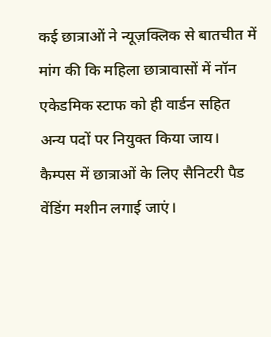कई छात्राओं ने न्यूज़क्लिक से बातचीत में मांग की कि महिला छात्रावासों में नॉन एकेडमिक स्टाफ को ही वार्डन सहित अन्य पदों पर नियुक्त किया जाय। कैम्पस में छात्राओं के लिए सैनिटरी पैड वेंडिंग मशीन लगाई जाएं।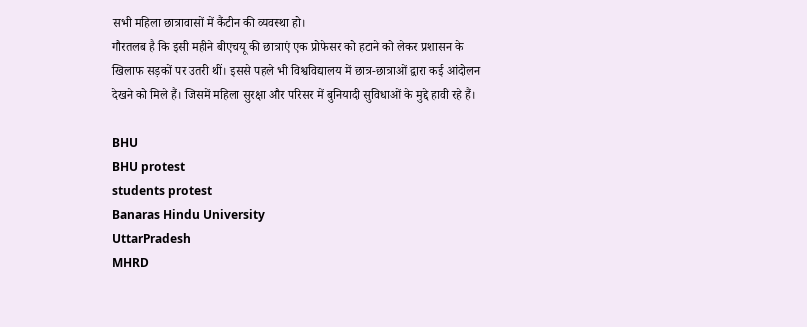सभी महिला छात्रावासों में कैंटीन की व्यवस्था हो।
गौरतलब है कि इसी महीने बीएचयू की छात्राएं एक प्रोफेसर को हटाने को लेकर प्रशासन के खिलाफ सड़कों पर उतरी थीं। इससे पहले भी विश्वविद्यालय में छात्र-छात्राओं द्वारा कई आंदोलन देखने को मिले हैं। जिसमें महिला सुरक्षा और परिसर में बुनियादी सुविधाओं के मुद्दे हावी रहे हैं।

BHU
BHU protest
students protest
Banaras Hindu University
UttarPradesh
MHRD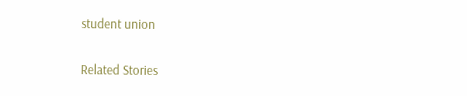student union

Related Stories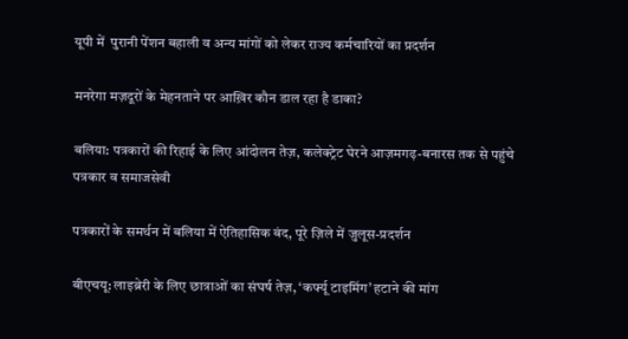यूपी में  पुरानी पेंशन बहाली व अन्य मांगों को लेकर राज्य कर्मचारियों का प्रदर्शन

मनरेगा मज़दूरों के मेहनताने पर आख़िर कौन डाल रहा है डाका?

बलिया: पत्रकारों की रिहाई के लिए आंदोलन तेज़, कलेक्ट्रेट घेरने आज़मगढ़-बनारस तक से पहुंचे पत्रकार व समाजसेवी

पत्रकारों के समर्थन में बलिया में ऐतिहासिक बंद, पूरे ज़िले में जुलूस-प्रदर्शन

बीएचयू: लाइब्रेरी के लिए छात्राओं का संघर्ष तेज़, ‘कर्फ्यू टाइमिंग’ हटाने की मांग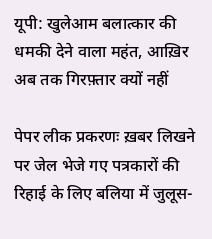यूपी: खुलेआम बलात्कार की धमकी देने वाला महंत, आख़िर अब तक गिरफ़्तार क्यों नहीं

पेपर लीक प्रकरणः ख़बर लिखने पर जेल भेजे गए पत्रकारों की रिहाई के लिए बलिया में जुलूस-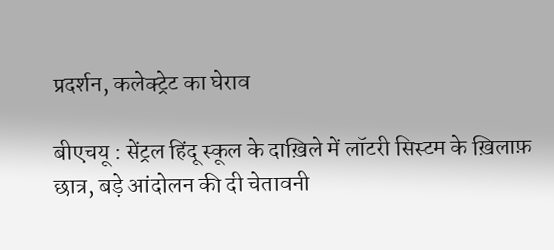प्रदर्शन, कलेक्ट्रेट का घेराव

बीएचयू : सेंट्रल हिंदू स्कूल के दाख़िले में लॉटरी सिस्टम के ख़िलाफ़ छात्र, बड़े आंदोलन की दी चेतावनी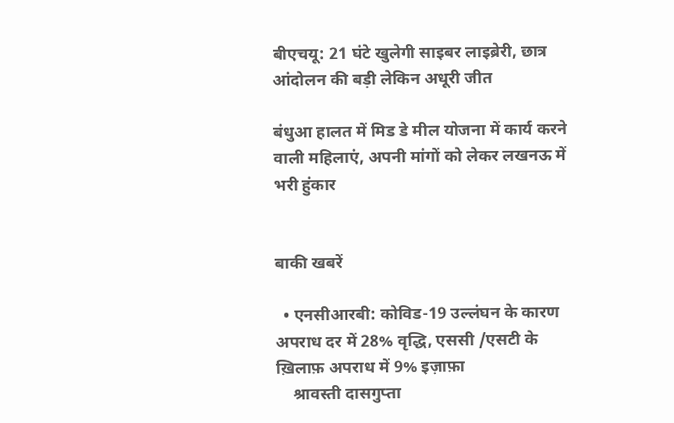बीएचयू: 21 घंटे खुलेगी साइबर लाइब्रेरी, छात्र आंदोलन की बड़ी लेकिन अधूरी जीत

बंधुआ हालत में मिड डे मील योजना में कार्य करने वाली महिलाएं, अपनी मांगों को लेकर लखनऊ में भरी हुंकार


बाकी खबरें

  • एनसीआरबी: कोविड-19 उल्लंघन के कारण अपराध दर में 28% वृद्धि, एससी /एसटी के ख़िलाफ़ अपराध में 9% इज़ाफ़ा
    श्रावस्ती दासगुप्ता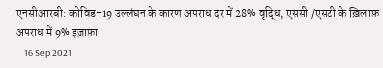एनसीआरबी: कोविड-19 उल्लंघन के कारण अपराध दर में 28% वृद्धि, एससी /एसटी के ख़िलाफ़ अपराध में 9% इज़ाफ़ा
    16 Sep 2021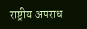राष्ट्रीय अपराध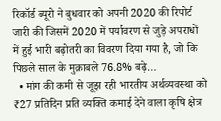रिकॉर्ड ब्यूरो ने बुधवार को अपनी 2020 की रिपोर्ट जारी की जिसमें 2020 में पर्यावरण से जुड़े अपराधों में हुई भारी बढ़ोतरी का विवरण दिया गया है, जो कि पिछले साल के मुक़ाबले 76.8% बढ़े…
  • मांग की कमी से जूझ रही भारतीय अर्थव्यवस्था को ₹27 प्रतिदिन प्रति व्यक्ति कमाई देने वाला कृषि क्षेत्र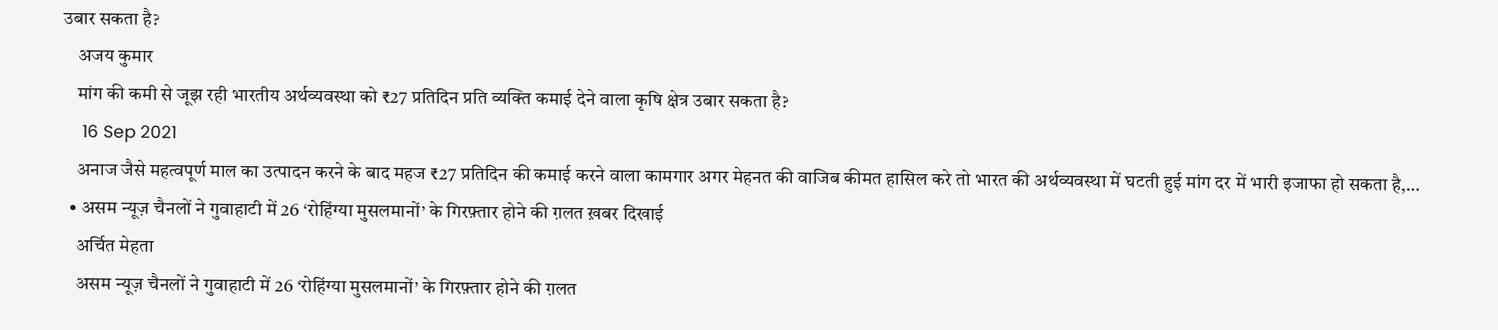उबार सकता है?
    अजय कुमार
    मांग की कमी से जूझ रही भारतीय अर्थव्यवस्था को ₹27 प्रतिदिन प्रति व्यक्ति कमाई देने वाला कृषि क्षेत्र उबार सकता है?
    16 Sep 2021
    अनाज जैसे महत्वपूर्ण माल का उत्पादन करने के बाद महज ₹27 प्रतिदिन की कमाई करने वाला कामगार अगर मेहनत की वाजिब कीमत हासिल करे तो भारत की अर्थव्यवस्था में घटती हुई मांग दर में भारी इजाफा हो सकता है,…
  • असम न्यूज़ चैनलों ने गुवाहाटी में 26 ‘रोहिंग्या मुसलमानों’ के गिरफ़्तार होने की ग़लत ख़बर दिखाई
    अर्चित मेहता
    असम न्यूज़ चैनलों ने गुवाहाटी में 26 ‘रोहिंग्या मुसलमानों’ के गिरफ़्तार होने की ग़लत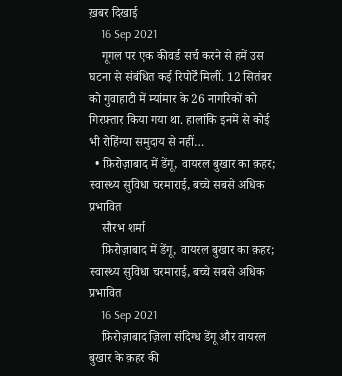ख़बर दिखाई
    16 Sep 2021
    गूगल पर एक कीवर्ड सर्च करने से हमें उस घटना से संबंधित कई रिपोर्टें मिलीं. 12 सितंबर को गुवाहाटी में म्यांमार के 26 नागरिकों को गिरफ़्तार किया गया था. हालांकि इनमें से कोई भी रोहिंग्या समुदाय से नहीं…
  • फ़िरोज़ाबाद में डेंगू, वायरल बुखार का क़हर; स्वास्थ्य सुविधा चरमाराई, बच्चे सबसे अधिक प्रभावित
    सौरभ शर्मा
    फ़िरोज़ाबाद में डेंगू, वायरल बुखार का क़हर; स्वास्थ्य सुविधा चरमाराई, बच्चे सबसे अधिक प्रभावित
    16 Sep 2021
    फ़िरोज़ाबाद ज़िला संदिग्ध डेंगू और वायरल बुखार के क़हर की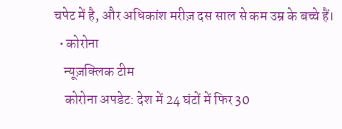चपेट में है, और अधिकांश मरीज़ दस साल से कम उम्र के बच्चे हैं।
  • कोरोना
    न्यूज़क्लिक टीम
    कोरोना अपडेट: देश में 24 घंटों में फिर 30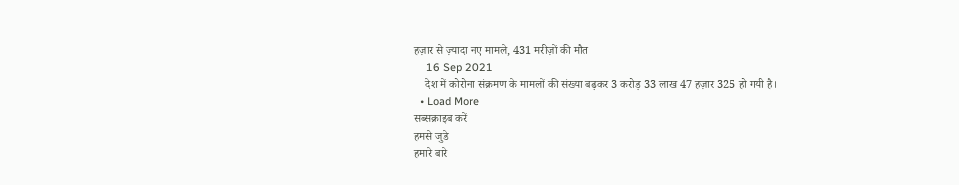हज़ार से ज़्यादा नए मामले, 431 मरीज़ों की मौत
    16 Sep 2021
    देश में कोरोना संक्रमण के मामलों की संख्या बढ़कर 3 करोड़ 33 लाख 47 हज़ार 325 हो गयी है।
  • Load More
सब्सक्राइब करें
हमसे जुडे
हमारे बारे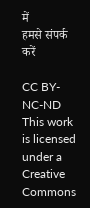में
हमसे संपर्क करें

CC BY-NC-ND This work is licensed under a Creative Commons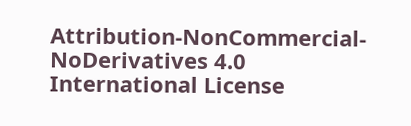Attribution-NonCommercial-NoDerivatives 4.0 International License